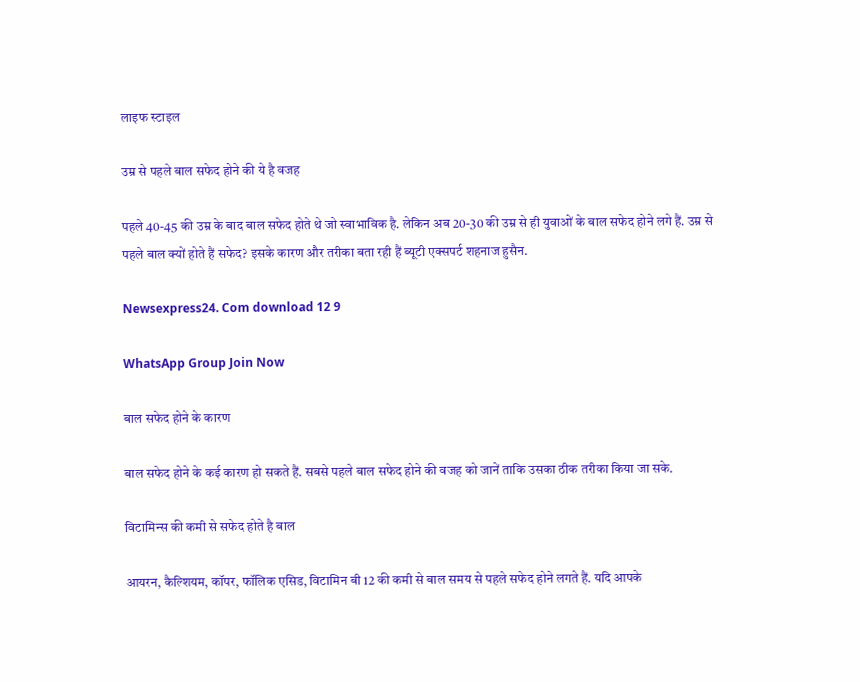लाइफ स्टाइल

उम्र से पहले बाल सफेद होने की ये है वजह

पहले 40-45 की उम्र के बाद बाल सफेद होते थे जो स्वाभाविक है. लेकिन अब 20-30 की उम्र से ही युवाओं के बाल सफेद होने लगे हैं. उम्र से पहले बाल क्यों होते हैं सफेद? इसके कारण और तरीका बता रही हैं ब्यूटी एक्सपर्ट शहनाज हुसैन.

Newsexpress24. Com download 12 9

WhatsApp Group Join Now

बाल सफेद होने के कारण

बाल सफेद होने के कई कारण हो सकते हैं. सबसे पहले बाल सफेद होने की वजह को जानें ताकि उसका ठीक तरीका किया जा सके.

विटामिन्स की कमी से सफेद होते है बाल

आयरन, कैल्शियम, कॉपर, फॉलिक एसिड, विटामिन बी 12 की कमी से बाल समय से पहले सफेद होने लगते हैं. यदि आपके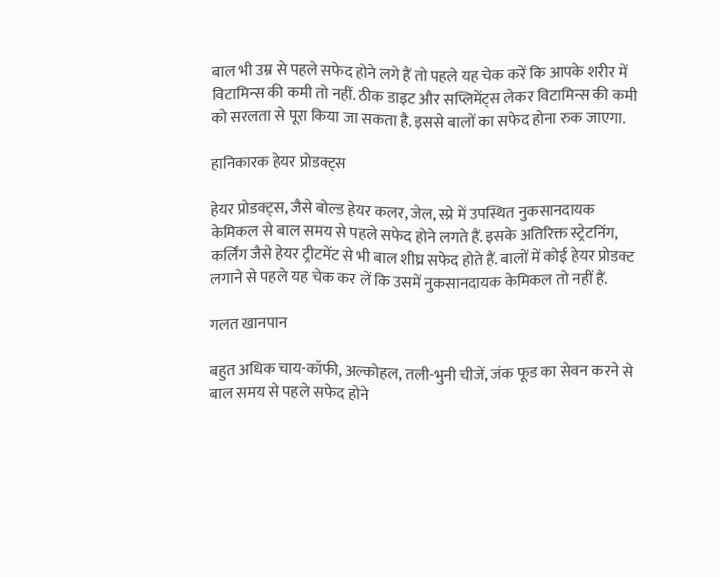बाल भी उम्र से पहले सफेद होने लगे हैं तो पहले यह चेक करें कि आपके शरीर में विटामिन्स की कमी तो नहीं. ठीक डाइट और सप्लिमेंट्स लेकर विटामिन्स की कमी को सरलता से पूरा किया जा सकता है. इससे बालों का सफेद होना रुक जाएगा.

हानिकारक हेयर प्रोडक्ट्स

हेयर प्रोडक्ट्स, जैसे बोल्ड हेयर कलर, जेल, स्प्रे में उपस्थित नुकसानदायक केमिकल से बाल समय से पहले सफेद होने लगते हैं. इसके अतिरिक्त स्ट्रेटनिंग, कर्लिंग जैसे हेयर ट्रीटमेंट से भी बाल शीघ्र सफेद होते हैं. बालों में कोई हेयर प्रोडक्ट लगाने से पहले यह चेक कर लें कि उसमें नुकसानदायक केमिकल तो नहीं हैं.

गलत खानपान

बहुत अधिक चाय-कॉफी, अल्कोहल, तली-भुनी चीजें, जंक फूड का सेवन करने से बाल समय से पहले सफेद होने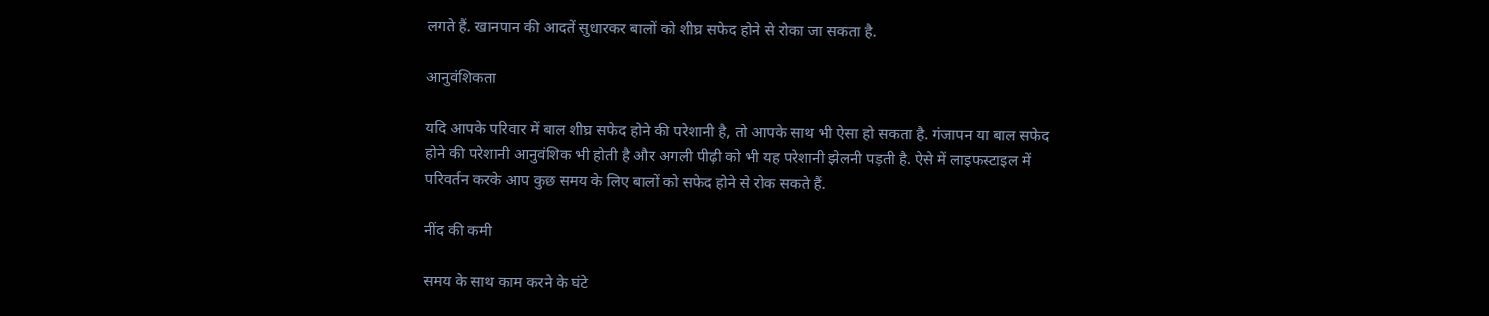लगते हैं. खानपान की आदतें सुधारकर बालों को शीघ्र सफेद होने से रोका जा सकता है.

आनुवंशिकता

यदि आपके परिवार में बाल शीघ्र सफेद होने की परेशानी है, तो आपके साथ भी ऐसा हो सकता है. गंजापन या बाल सफेद होने की परेशानी आनुवंशिक भी होती है और अगली पीढ़ी को भी यह परेशानी झेलनी पड़ती है. ऐसे में लाइफस्टाइल में परिवर्तन करके आप कुछ समय के लिए बालों को सफेद होने से रोक सकते हैं.

नींद की कमी

समय के साथ काम करने के घंटे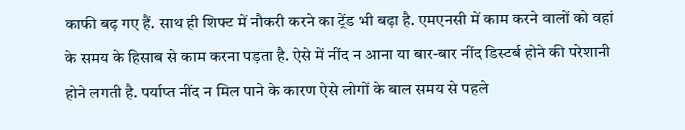काफी बढ़ गए हैं. साथ ही शिफ्ट में नौकरी करने का ट्रेंड भी बढ़ा है. एमएनसी में काम करने वालों को वहां के समय के हिसाब से काम करना पड़ता है. ऐसे में नींद न आना या बार-बार नींद डिस्टर्ब होने की परेशानी होने लगती है. पर्याप्त नींद न मिल पाने के कारण ऐसे लोगों के बाल समय से पहले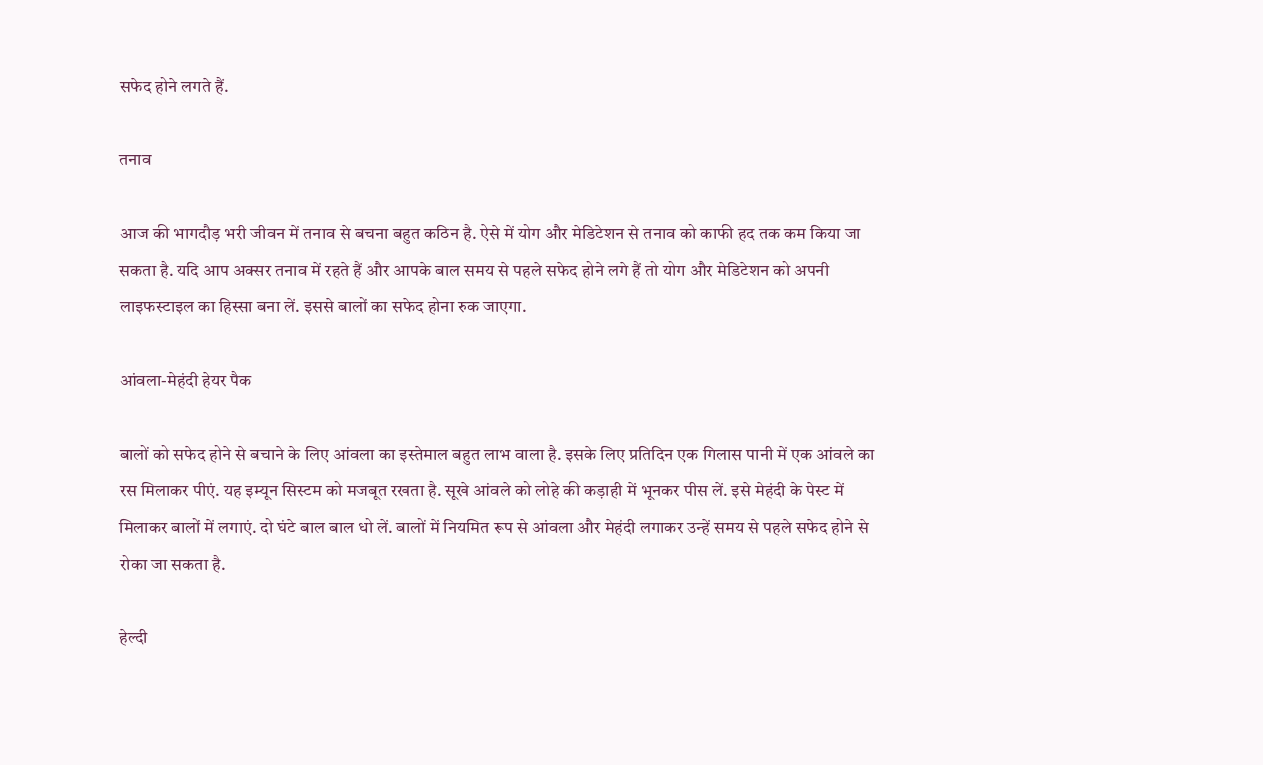सफेद होने लगते हैं.

तनाव

आज की भागदौड़ भरी जीवन में तनाव से बचना बहुत कठिन है. ऐसे में योग और मेडिटेशन से तनाव को काफी हद तक कम किया जा सकता है. यदि आप अक्सर तनाव में रहते हैं और आपके बाल समय से पहले सफेद होने लगे हैं तो योग और मेडिटेशन को अपनी लाइफस्टाइल का हिस्सा बना लें. इससे बालों का सफेद होना रुक जाएगा.

आंवला-मेहंदी हेयर पैक

बालों को सफेद होने से बचाने के लिए आंवला का इस्तेमाल बहुत लाभ वाला है. इसके लिए प्रतिदिन एक गिलास पानी में एक आंवले का रस मिलाकर पीएं. यह इम्यून सिस्टम को मजबूत रखता है. सूखे आंवले को लोहे की कड़ाही में भूनकर पीस लें. इसे मेहंदी के पेस्ट में मिलाकर बालों में लगाएं. दो घंटे बाल बाल धो लें. बालों में नियमित रूप से आंवला और मेहंदी लगाकर उन्हें समय से पहले सफेद होने से रोका जा सकता है.

हेल्दी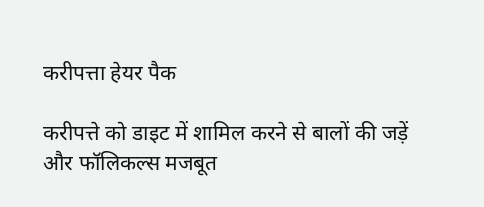करीपत्ता हेयर पैक

करीपत्ते को डाइट में शामिल करने से बालों की जड़ें और फॉलिकल्स मजबूत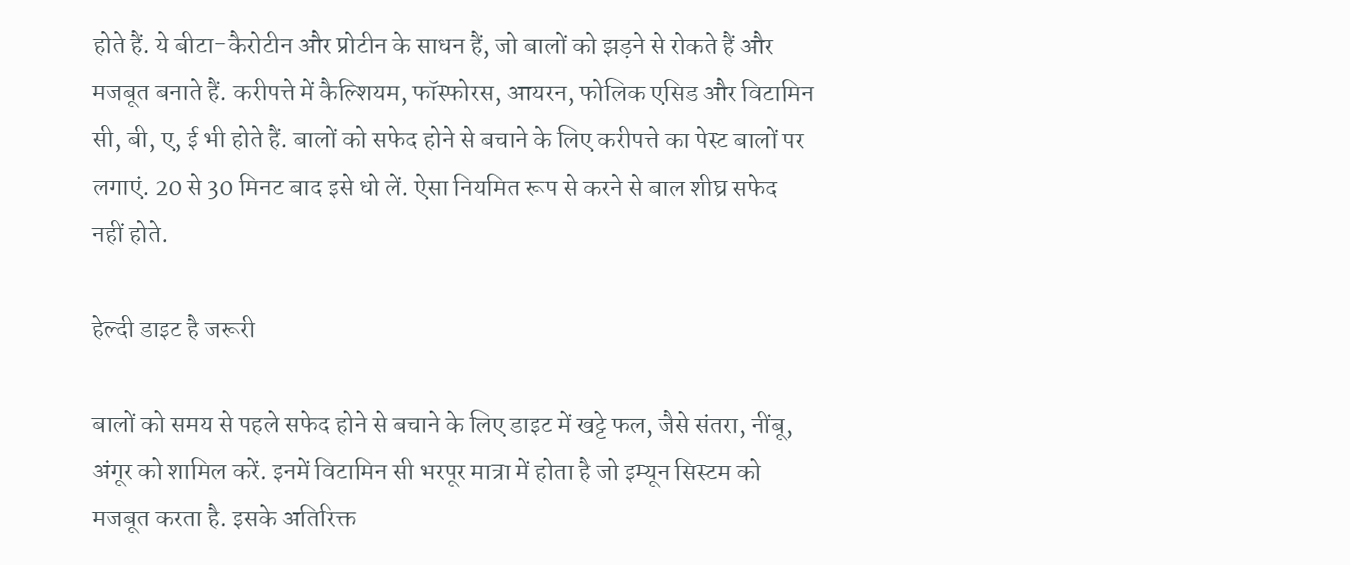होते हैं. ये बीटा-कैरोटीन और प्रोटीन के साधन हैं, जो बालों को झड़ने से रोकते हैं और मजबूत बनाते हैं. करीपत्ते में कैल्शियम, फॉस्फोरस, आयरन, फोलिक एसिड और विटामिन सी, बी, ए, ई भी होते हैं. बालों को सफेद होने से बचाने के लिए करीपत्ते का पेस्ट बालों पर लगाएं. 20 से 30 मिनट बाद इसे धो लें. ऐसा नियमित रूप से करने से बाल शीघ्र सफेद नहीं होते.

हेल्दी डाइट है जरूरी

बालों को समय से पहले सफेद होने से बचाने के लिए डाइट में खट्टे फल, जैसे संतरा, नींबू, अंगूर को शामिल करें. इनमें विटामिन सी भरपूर मात्रा में होता है जो इम्यून सिस्टम को मजबूत करता है. इसके अतिरिक्त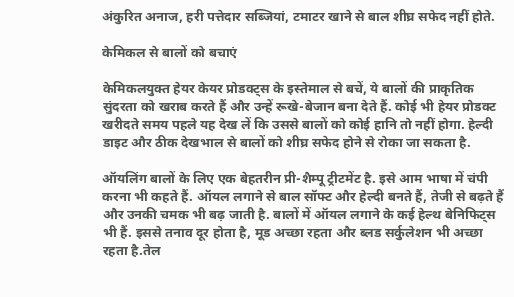अंकुरित अनाज, हरी पत्तेदार सब्जियां, टमाटर खाने से बाल शीघ्र सफेद नहीं होते.

केमिकल से बालों को बचाएं

केमिकलयुक्त हेयर केयर प्रोडक्ट्स के इस्तेमाल से बचें, ये बालों की प्राकृतिक सुंदरता को खराब करते हैं और उन्हें रूखे-बेजान बना देते हैं. कोई भी हेयर प्रोडक्ट खरीदते समय पहले यह देख लें कि उससे बालों को कोई हानि तो नहीं होगा. हेल्दी डाइट और ठीक देखभाल से बालों को शीघ्र सफेद होने से रोका जा सकता है.

ऑयलिंग बालों के लिए एक बेहतरीन प्री-शैम्पू ट्रीटमेंट है. इसे आम भाषा में चंपी करना भी कहते हैं. ऑयल लगाने से बाल सॉफ्ट और हेल्दी बनते हैं, तेजी से बढ़ते हैं और उनकी चमक भी बढ़ जाती है. बालों में ऑयल लगाने के कई हेल्थ बेनिफिट्स भी हैं. इससे तनाव दूर होता है, मूड अच्छा रहता और ब्लड सर्कुलेशन भी अच्छा रहता है.तेल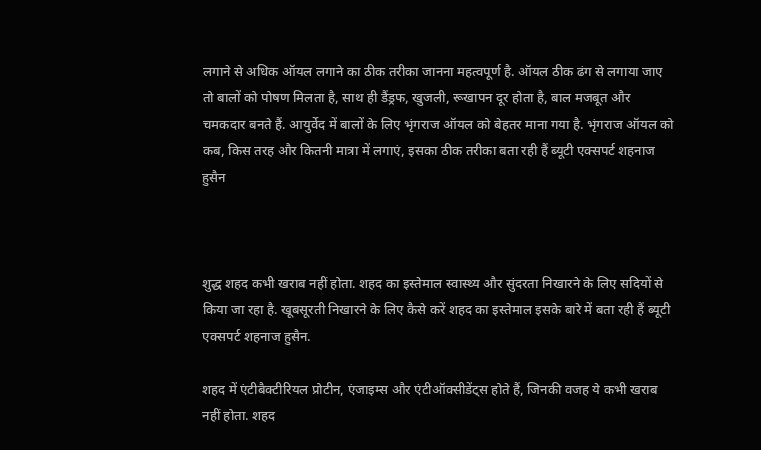लगाने से अधिक ऑयल लगाने का ठीक तरीका जानना महत्वपूर्ण है. ऑयल ठीक ढंग से लगाया जाए तो बालों को पोषण मिलता है, साथ ही डैंड्रफ, खुजली, रूखापन दूर होता है, बाल मजबूत और चमकदार बनते हैं. आयुर्वेद में बालों के लिए भृंगराज ऑयल को बेहतर माना गया है. भृंगराज ऑयल को कब, किस तरह और कितनी मात्रा में लगाएं, इसका ठीक तरीका बता रही हैं ब्यूटी एक्सपर्ट शहनाज हुसैन



शुद्ध शहद कभी खराब नहीं होता. शहद का इस्तेमाल स्वास्थ्य और सुंदरता निखारने के लिए सदियों से किया जा रहा है. खूबसूरती निखारने के लिए कैसे करें शहद का इस्तेमाल इसके बारे में बता रही हैं ब्यूटी एक्सपर्ट शहनाज हुसैन.

शहद में एंटीबैक्टीरियल प्रोटीन, एंजाइम्स और एंटीऑक्सीडेंट्स होते हैं, जिनकी वजह ये कभी खराब नहीं होता. शहद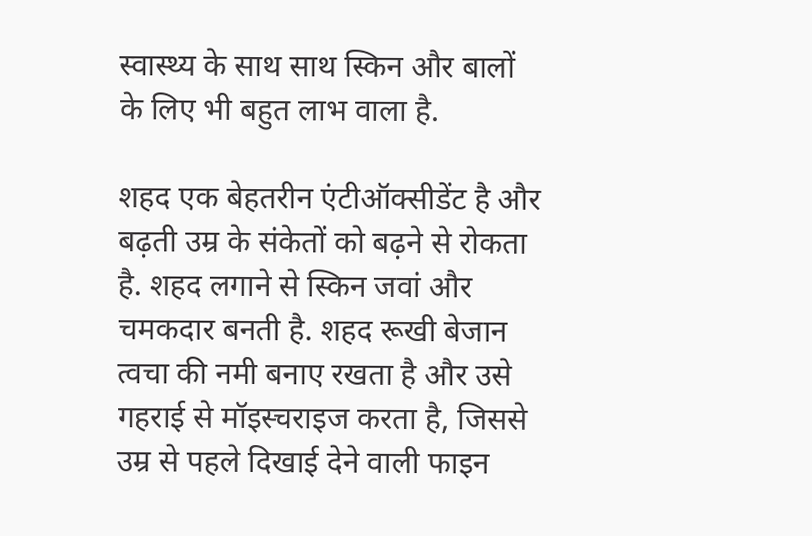स्वास्थ्य के साथ साथ स्किन और बालों के लिए भी बहुत लाभ वाला है.

शहद एक बेहतरीन एंटीऑक्सीडेंट है और बढ़ती उम्र के संकेतों को बढ़ने से रोकता है. शहद लगाने से स्किन जवां और चमकदार बनती है. शहद रूखी बेजान त्वचा की नमी बनाए रखता है और उसे गहराई से मॉइस्चराइज करता है, जिससे उम्र से पहले दिखाई देने वाली फाइन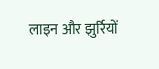लाइन और झुर्रियों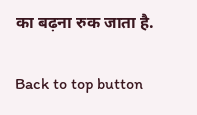का बढ़ना रुक जाता है.

Back to top button